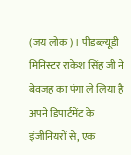(जय लोक)। पीडब्ल्यूडी मिनिस्टर राकेश सिंह जी ने बेवजह का पंगा ले लिया है अपने डिपार्टमेंट के इंजीनियरों से, एक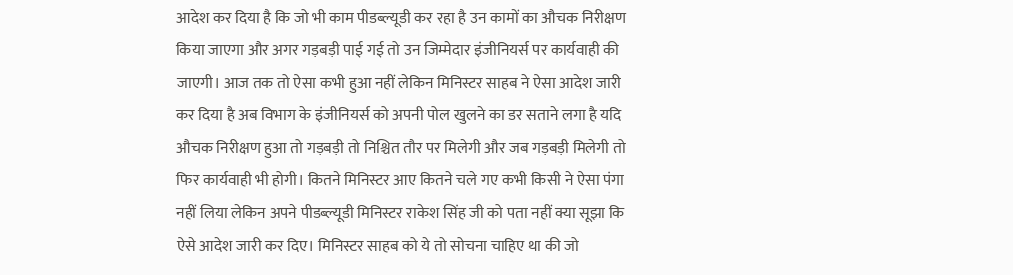आदेश कर दिया है कि जो भी काम पीडब्ल्यूडी कर रहा है उन कामों का औचक निरीक्षण किया जाएगा और अगर गड़बड़ी पाई गई तो उन जिम्मेदार इंजीनियर्स पर कार्यवाही की जाएगी। आज तक तो ऐसा कभी हुआ नहीं लेकिन मिनिस्टर साहब ने ऐसा आदेश जारी कर दिया है अब विभाग के इंजीनियर्स को अपनी पोल खुलने का डर सताने लगा है यदि औचक निरीक्षण हुआ तो गड़बड़ी तो निश्चित तौर पर मिलेगी और जब गड़बड़ी मिलेगी तो फिर कार्यवाही भी होगी। कितने मिनिस्टर आए कितने चले गए कभी किसी ने ऐसा पंगा नहीं लिया लेकिन अपने पीडब्ल्यूडी मिनिस्टर राकेश सिंह जी को पता नहीं क्या सूझा कि ऐसे आदेश जारी कर दिए। मिनिस्टर साहब को ये तो सोचना चाहिए था की जो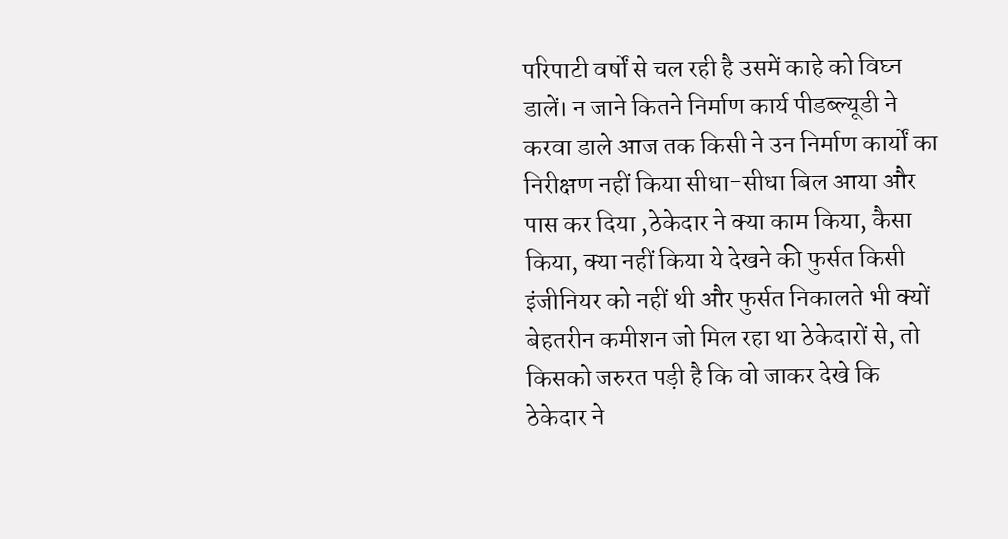परिपाटी वर्षों से चल रही है उसमें काहे को विघ्न डालें। न जाने कितने निर्माण कार्य पीडब्ल्यूडी ने करवा डाले आज तक किसी ने उन निर्माण कार्यों का निरीक्षण नहीं किया सीधा-सीधा बिल आया और पास कर दिया ,ठेकेदार ने क्या काम किया, कैसा किया, क्या नहीं किया ये देखने की फुर्सत किसी इंजीनियर को नहीं थी और फुर्सत निकालते भी क्यों बेहतरीन कमीशन जो मिल रहा था ठेकेदारों से, तो किसको जरुरत पड़ी है कि वो जाकर देखे कि ठेकेदार ने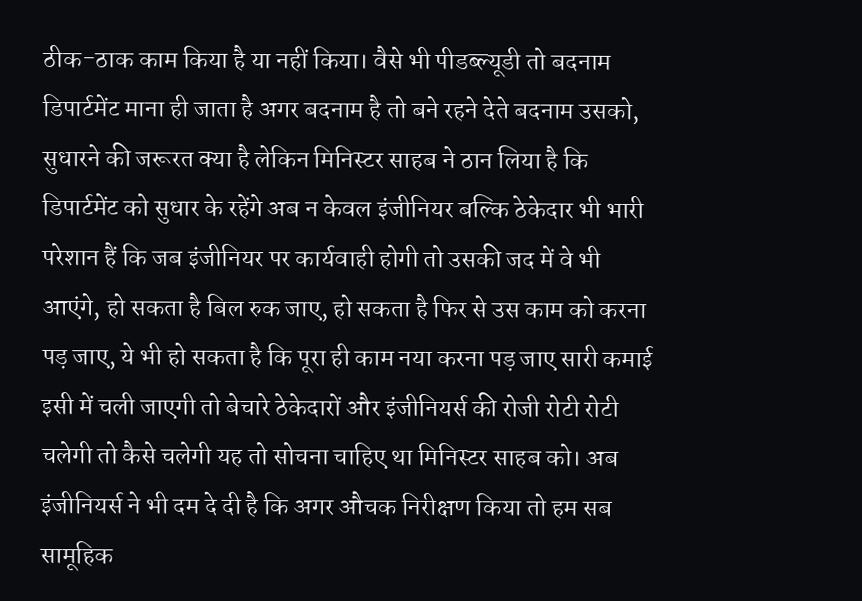ठीक-ठाक काम किया है या नहीं किया। वैसे भी पीडब्ल्यूडी तो बदनाम डिपार्टमेंट माना ही जाता है अगर बदनाम है तो बने रहने देते बदनाम उसको, सुधारने की जरूरत क्या है लेकिन मिनिस्टर साहब ने ठान लिया है कि डिपार्टमेंट को सुधार के रहेंगे अब न केवल इंजीनियर बल्कि ठेकेदार भी भारी परेशान हैं कि जब इंजीनियर पर कार्यवाही होगी तो उसकी जद में वे भी आएंगे, हो सकता है बिल रुक जाए, हो सकता है फिर से उस काम को करना पड़ जाए, ये भी हो सकता है कि पूरा ही काम नया करना पड़ जाए सारी कमाई इसी में चली जाएगी तो बेचारे ठेकेदारों और इंजीनियर्स की रोजी रोटी रोटी चलेगी तो कैसे चलेगी यह तो सोचना चाहिए था मिनिस्टर साहब को। अब इंजीनियर्स ने भी दम दे दी है कि अगर औचक निरीक्षण किया तो हम सब सामूहिक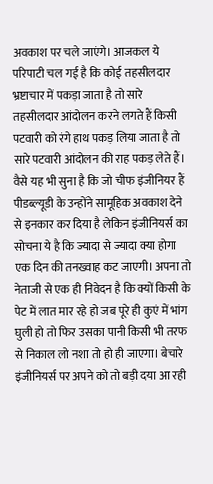अवकाश पर चले जाएंगे। आजकल ये परिपाटी चल गई है कि कोई तहसीलदार भ्रष्टाचार में पकड़ा जाता है तो सारे तहसीलदार आंदोलन करने लगते हैं किसी पटवारी को रंगे हाथ पकड़ लिया जाता है तो सारे पटवारी आंदोलन की राह पकड़ लेते हैं। वैसे यह भी सुना है कि जो चीफ इंजीनियर हैं पीडब्ल्यूडी के उन्होंने सामूहिक अवकाश देने से इनकार कर दिया है लेकिन इंजीनियर्स का सोचना ये है कि ज्यादा से ज्यादा क्या होगा एक दिन की तनख्वाह कट जाएगी। अपना तो नेताजी से एक ही निवेदन है कि क्यों किसी के पेट में लात मार रहे हो जब पूरे ही कुएं में भांग घुली हो तो फिर उसका पानी किसी भी तरफ से निकाल लो नशा तो हो ही जाएगा। बेचारे इंजीनियर्स पर अपने को तो बड़ी दया आ रही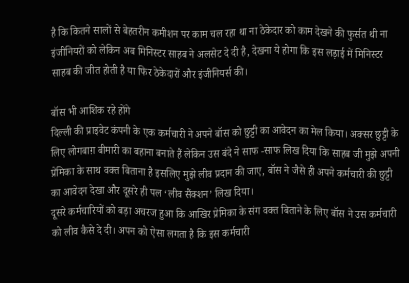है कि कितने सालों से बेहतरीन कमीशन पर काम चल रहा था ना ठेकेदार को काम देखने की फुर्सत थी ना इंजीनियरों को लेकिन अब मिनिस्टर साहब ने अलसेट दे दी है, देखना ये होगा कि इस लड़ाई में मिनिस्टर साहब की जीत होती है या फिर ठेकेदारों और इंजीनियर्स की।

बॉस भी आशिक रहे होंगे
दिल्ली की प्राइवेट कंपनी के एक कर्मचारी ने अपने बॉस को छुट्टी का आवेदन का मेल किया। अक्सर छुट्टी के लिए लोगबाग़ बीमारी का बहाना बनाते हैं लेकिन उस बंदे ने साफ -साफ लिख दिया कि साहब जी मुझे अपनी प्रेमिका के साथ वक्त बिताना है इसलिए मुझे लीव प्रदान की जाए, बॉस ने जैसे ही अपने कर्मचारी की छुट्टी का आवेदन देखा और दूसरे ही पल ‘लीव सैंक्शन’ लिख दिया।
दूसरे कर्मचारियों को बड़ा अचरज हुआ कि आखिर प्रेमिका के संग वक्त बिताने के लिए बॉस ने उस कर्मचारी को लीव कैसे दे दी। अपन को ऐसा लगता है कि इस कर्मचारी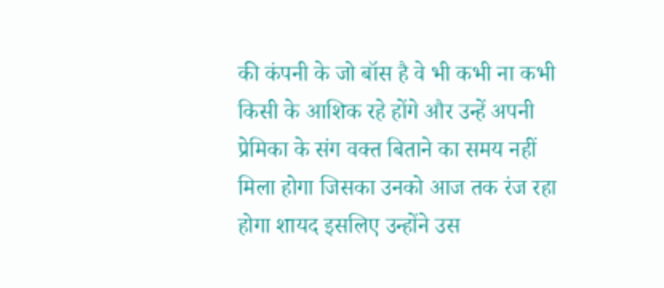की कंपनी के जो बॉस है वे भी कभी ना कभी किसी के आशिक रहे होंगे और उन्हें अपनी प्रेमिका के संग वक्त बिताने का समय नहीं मिला होगा जिसका उनको आज तक रंज रहा होगा शायद इसलिए उन्होंने उस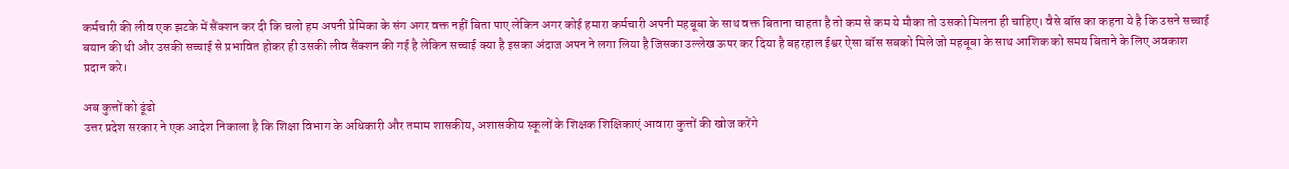कर्मचारी की लीव एक झटके में सैंक्शन कर दी कि चलो हम अपनी प्रेमिका के संग अगर वक्त नहीं बिता पाए लेकिन अगर कोई हमारा कर्मचारी अपनी महबूबा के साथ वक्त बिताना चाहता है तो कम से कम ये मौका तो उसको मिलना ही चाहिए। वैसे बॉस का कहना ये है कि उसने सच्चाई बयान की थी और उसकी सच्चाई से प्रभावित होकर ही उसकी लीव सैंक्शन की गई है लेकिन सच्चाई क्या है इसका अंदाज अपन ने लगा लिया है जिसका उल्लेख ऊपर कर दिया है बहरहाल ईश्वर ऐसा बॉस सबको मिले जो महबूबा के साथ आशिक को समय बिताने के लिए अवकाश प्रदान करे।

अब कुत्तों को ढूंढो
उत्तर प्रदेश सरकार ने एक आदेश निकाला है कि शिक्षा विभाग के अधिकारी और तमाम शासकीय, अशासकीय स्कूलों के शिक्षक शिक्षिकाएं आवारा कुत्तों की खोज करेंगे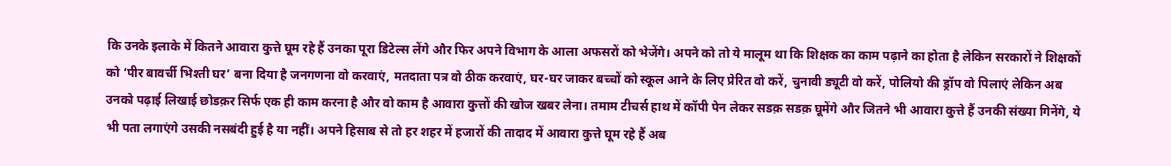कि उनके इलाके में कितने आवारा कुत्ते घूम रहे हैं उनका पूरा डिटेल्स लेंगे और फिर अपने विभाग के आला अफसरों को भेजेंगे। अपने को तो ये मालूम था कि शिक्षक का काम पढ़ाने का होता है लेकिन सरकारों ने शिक्षकों को ‘पीर बावर्ची भिश्ती घर’ बना दिया है जनगणना वो करवाएं, मतदाता पत्र वो ठीक करवाएं, घर-घर जाकर बच्चों को स्कूल आने के लिए प्रेरित वो करें, चुनावी ड्यूटी वो करें, पोलियो की ड्रॉप वो पिलाएं लेकिन अब उनको पढ़ाई लिखाई छोडक़र सिर्फ एक ही काम करना है और वो काम है आवारा कुत्तों की खोज खबर लेना। तमाम टीचर्स हाथ में कॉपी पेन लेकर सडक़ सडक़ घूमेंगे और जितने भी आवारा कुत्ते हैं उनकी संख्या गिनेंगे, ये भी पता लगाएंगे उसकी नसबंदी हुई है या नहीं। अपने हिसाब से तो हर शहर में हजारों की तादाद में आवारा कुत्ते घूम रहे हैं अब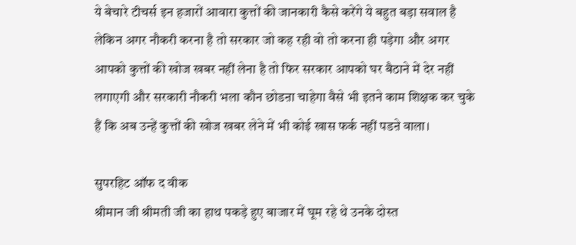ये बेचारे टीचर्स इन हजारों आवारा कुत्तों की जानकारी कैसे करेंगे ये बहुत बड़ा सवाल है लेकिन अगर नौकरी करना है तो सरकार जो कह रही वो तो करना ही पड़ेगा और अगर आपको कुत्तों की खोज खबर नहीं लेना है तो फिर सरकार आपको घर बैठाने में देर नहीं लगाएगी और सरकारी नौकरी भला कौन छोडऩा चाहेगा वैसे भी इतने काम शिक्षक कर चुके हैं कि अब उन्हें कुत्तों की खोज खबर लेने में भी कोई खास फर्क नहीं पडऩे वाला।

सुपरहिट ऑफ द वीक
श्रीमान जी श्रीमती जी का हाथ पकड़े हुए बाजार में घूम रहे थे उनके दोस्त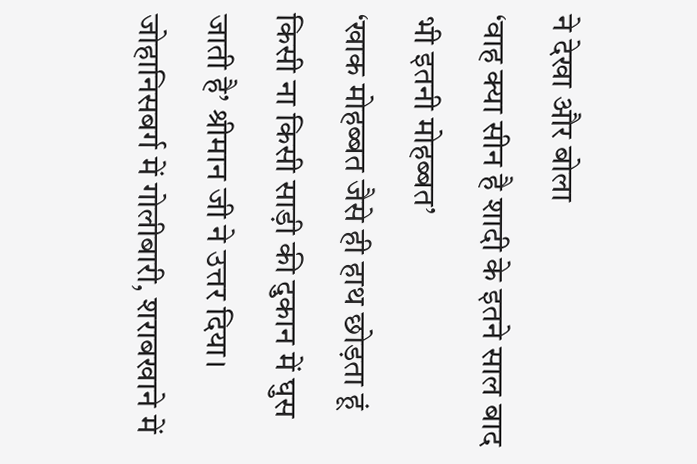ने देखा और बोला
‘वाह क्या सीन है शादी के इतने साल बाद भी इतनी मोहब्बत’
‘खाक मोहब्बत जैसे ही हाथ छोड़ता हूं किसी ना किसी साड़ी की दुकान में घुस जाती है’ श्रीमान जी ने उत्तर दिया।
जोहानिसबर्ग में गोलीबारी, शराबखाने में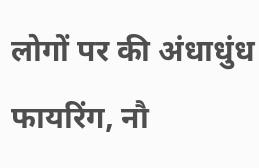लोगों पर की अंधाधुंध फायरिंग, नौ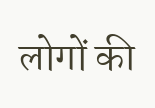लोगों की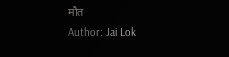मौत
Author: Jai Lok